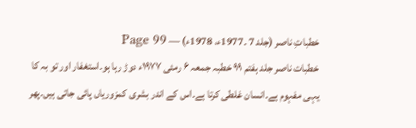خطباتِ ناصر (جلد 7 ۔1977ء، 1978ء) — Page 99
خطبات ناصر جلد ہفتم ۹۹ خطبہ جمعہ ۶ رمئی ۱۹۷۷ء دوڑ رہا ہو۔استغفار اور تو بہ کا یہی مفہوم ہے۔انسان غلطی کرتا ہے۔اس کے اندر بشری کمزوریاں پائی جاتی ہیں۔پھر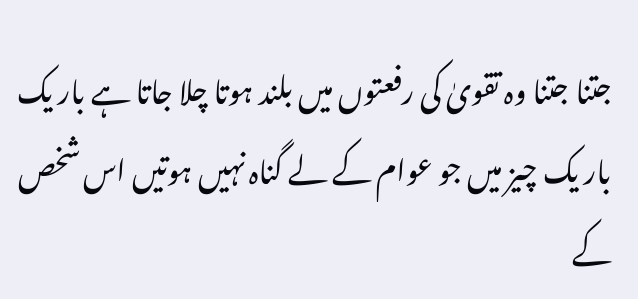جتنا جتنا وہ تقویٰ کی رفعتوں میں بلند ہوتا چلا جاتا ہے بار یک بار یک چیز میں جو عوام کے لے گناہ نہیں ہوتیں اس شخص کے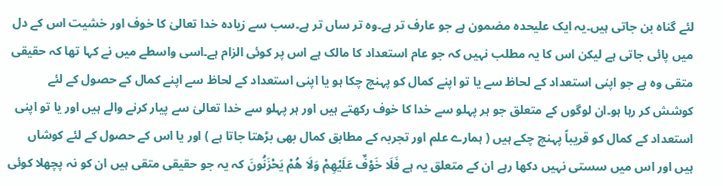لئے گناہ بن جاتی ہیں۔یہ ایک علیحدہ مضمون ہے جو عارف تر ہے۔وہ تر ساں تر ہے۔سب سے زیادہ خدا تعالیٰ کا خوف اور خشیت اس کے دل میں پائی جاتی ہے لیکن اس کا یہ مطلب نہیں کہ جو عام استعداد کا مالک ہے اس پر کوئی الزام ہے۔اسی واسطے میں نے کہا تھا کہ حقیقی متقی وہ ہے جو اپنی استعداد کے لحاظ سے یا تو اپنے کمال کو پہنچ چکا ہو یا اپنی استعداد کے لحاظ سے اپنے کمال کے حصول کے لئے کوشش کر رہا ہو۔ان لوگوں کے متعلق جو ہر پہلو سے خدا کا خوف رکھتے ہیں اور ہر پہلو سے خدا تعالیٰ سے پیار کرنے والے ہیں اور یا تو اپنی استعداد کے کمال کو قریباً پہنچ چکے ہیں ( ہمارے علم اور تجربہ کے مطابق کمال بھی بڑھتا جاتا ہے ) اور یا اس کے حصول کے لئے کوشاں ہیں اور اس میں سستی نہیں دکھا رہے ان کے متعلق یہ ہے فَلَا خَوْفٌ عَلَيْهِمْ وَلَا هُمْ يَحْزَنُونَ کہ یہ جو حقیقی متقی ہیں ان کو نہ پچھلا کوئی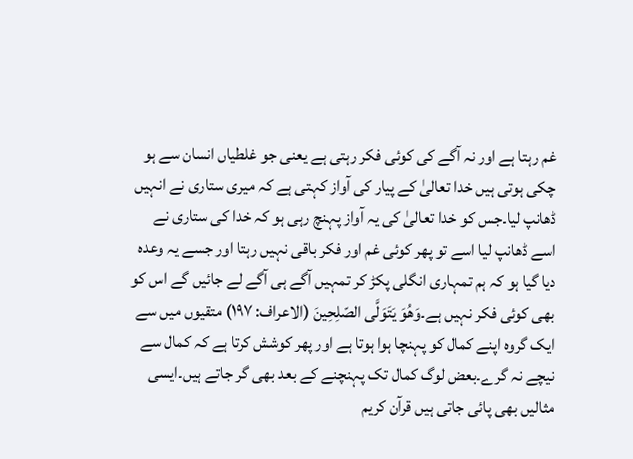غم رہتا ہے اور نہ آگے کی کوئی فکر رہتی ہے یعنی جو غلطیاں انسان سے ہو چکی ہوتی ہیں خدا تعالیٰ کے پیار کی آواز کہتی ہے کہ میری ستاری نے انہیں ڈھانپ لیا۔جس کو خدا تعالیٰ کی یہ آواز پہنچ رہی ہو کہ خدا کی ستاری نے اسے ڈھانپ لیا اسے تو پھر کوئی غم اور فکر باقی نہیں رہتا اور جسے یہ وعدہ دیا گیا ہو کہ ہم تمہاری انگلی پکڑ کر تمہیں آگے ہی آگے لے جائیں گے اس کو بھی کوئی فکر نہیں ہے۔وَهُوَ يَتَوَلَّى الصّلِحِينَ (الاعراف: ۱۹۷) متقیوں میں سے ایک گروہ اپنے کمال کو پہنچا ہوا ہوتا ہے اور پھر کوشش کرتا ہے کہ کمال سے نیچے نہ گرے۔بعض لوگ کمال تک پہنچنے کے بعد بھی گر جاتے ہیں۔ایسی مثالیں بھی پائی جاتی ہیں قرآن کریم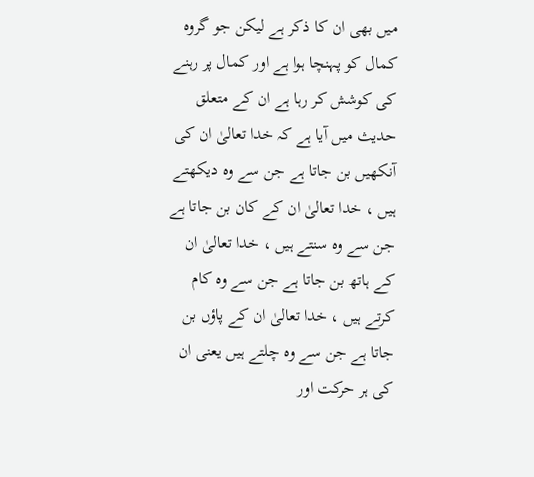میں بھی ان کا ذکر ہے لیکن جو گروہ کمال کو پہنچا ہوا ہے اور کمال پر رہنے کی کوشش کر رہا ہے ان کے متعلق حدیث میں آیا ہے کہ خدا تعالیٰ ان کی آنکھیں بن جاتا ہے جن سے وہ دیکھتے ہیں ، خدا تعالیٰ ان کے کان بن جاتا ہے جن سے وہ سنتے ہیں ، خدا تعالیٰ ان کے ہاتھ بن جاتا ہے جن سے وہ کام کرتے ہیں ، خدا تعالیٰ ان کے پاؤں بن جاتا ہے جن سے وہ چلتے ہیں یعنی ان کی ہر حرکت اور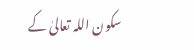سکون اللہ تعالیٰ کے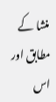منشا کے مطابق اور اس